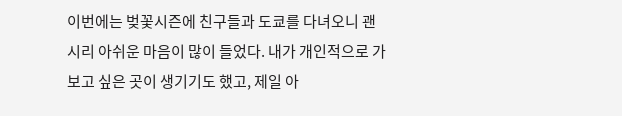이번에는 벚꽃시즌에 친구들과 도쿄를 다녀오니 괜시리 아쉬운 마음이 많이 들었다. 내가 개인적으로 가보고 싶은 곳이 생기기도 했고, 제일 아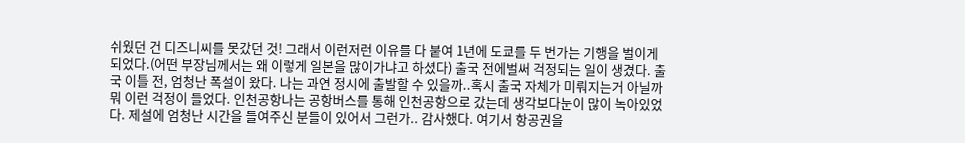쉬웠던 건 디즈니씨를 못갔던 것! 그래서 이런저런 이유를 다 붙여 1년에 도쿄를 두 번가는 기행을 벌이게 되었다.(어떤 부장님께서는 왜 이렇게 일본을 많이가냐고 하셨다) 출국 전에벌써 걱정되는 일이 생겼다. 출국 이틀 전, 엄청난 폭설이 왔다. 나는 과연 정시에 출발할 수 있을까..혹시 출국 자체가 미뤄지는거 아닐까 뭐 이런 걱정이 들었다. 인천공항나는 공항버스를 통해 인천공항으로 갔는데 생각보다눈이 많이 녹아있었다. 제설에 엄청난 시간을 들여주신 분들이 있어서 그런가.. 감사했다. 여기서 항공권을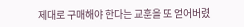제대로 구매해야 한다는 교훈을 또 얻어버렸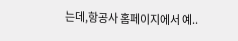는데,항공사 홈페이지에서 예..